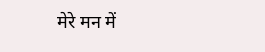मेरे मन में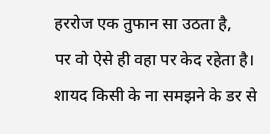हररोज एक तुफान सा उठता है,
पर वो ऐसे ही वहा पर केद रहेता है।
शायद किसी के ना समझने के डर से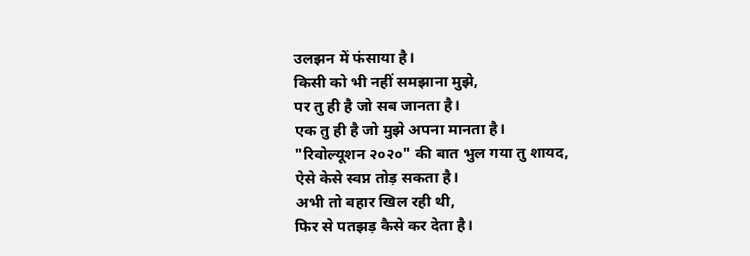उलझन में फंसाया है।
किसी को भी नहीं समझाना मुझे,
पर तु ही है जो सब जानता है।
एक तु ही है जो मुझे अपना मानता है।
"रिवोल्यूशन २०२०" की बात भुल गया तु शायद,
ऐसे केसे स्वप्न तोड़ सकता है।
अभी तो बहार खिल रही थी,
फिर से पतझड़ कैसे कर देता है।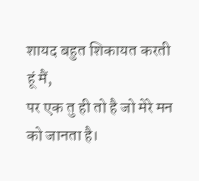शायद बहुत शिकायत करती हूं मैं,
पर एक तु ही तो है जो मेरे मन को जानता है।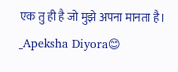एक तु ही है जो मुझे अपना मानता है।
_Apeksha Diyora😊